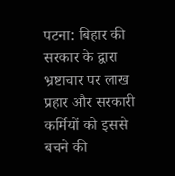पटना: बिहार की सरकार के द्वारा भ्रष्टाचार पर लाख प्रहार और सरकारी कर्मियों को इससे बचने की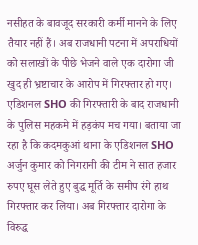नसीहत के बावजूद सरकारी कर्मी मानने के लिए तैयार नहीं हैं। अब राजधानी पटना में अपराधियों को सलाखों के पीछे भेजने वाले एक दारोगा जी खुद ही भ्रष्टाचार के आरोप में गिरफ्तार हो गए। एडिशनल SHO की गिरफ्तारी के बाद राजधानी के पुलिस महकमे में हड़कंप मच गया। बताया जा रहा है कि कदमकुआं थाना के एडिशनल SHO अर्जुन कुमार को निगरानी की टीम ने सात हजार रुपए घूस लेते हुए बुद्ध मूर्ति के समीप रंगे हाथ गिरफ्तार कर लिया। अब गिरफ्तार दारोगा के विरुद्ध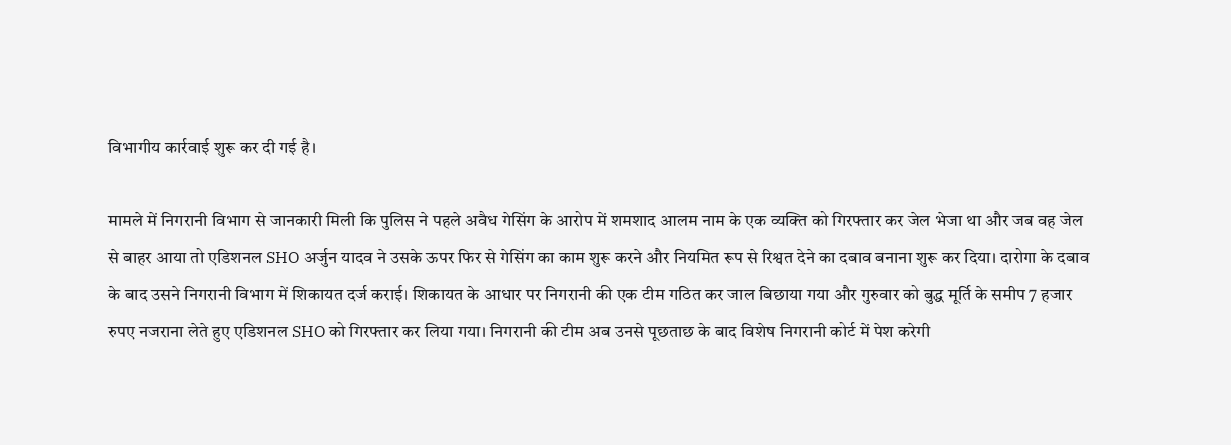विभागीय कार्रवाई शुरू कर दी गई है।

मामले में निगरानी विभाग से जानकारी मिली कि पुलिस ने पहले अवैध गेसिंग के आरोप में शमशाद आलम नाम के एक व्यक्ति को गिरफ्तार कर जेल भेजा था और जब वह जेल से बाहर आया तो एडिशनल SHO अर्जुन यादव ने उसके ऊपर फिर से गेसिंग का काम शुरू करने और नियमित रूप से रिश्वत देने का दबाव बनाना शुरू कर दिया। दारोगा के दबाव के बाद उसने निगरानी विभाग में शिकायत दर्ज कराई। शिकायत के आधार पर निगरानी की एक टीम गठित कर जाल बिछाया गया और गुरुवार को बुद्ध मूर्ति के समीप 7 हजार रुपए नजराना लेते हुए एडिशनल SHO को गिरफ्तार कर लिया गया। निगरानी की टीम अब उनसे पूछताछ के बाद विशेष निगरानी कोर्ट में पेश करेगी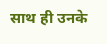साथ ही उनके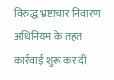विरुद्ध भ्रष्टाचार निवारण अधिनियम के तहत कार्रवाई शुरू कर दी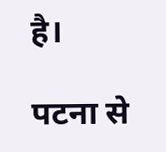है।

पटना से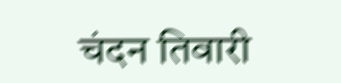चंदन तिवारी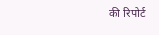की रिपोर्ट